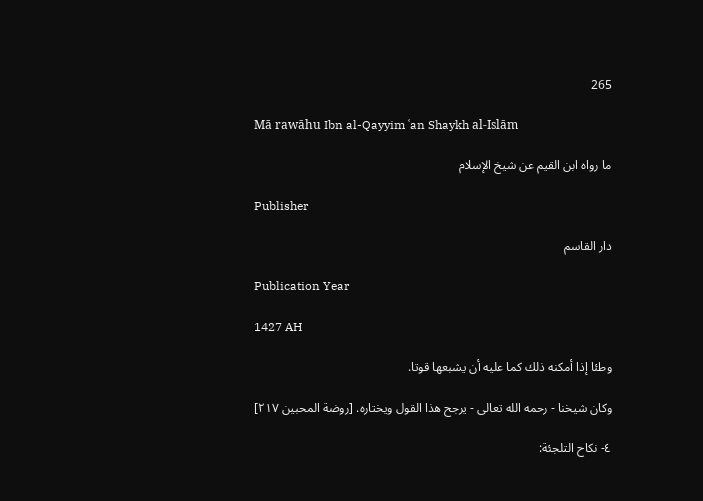265

Mā rawāhu Ibn al-Qayyim ʿan Shaykh al-Islām

ما رواه ابن القيم عن شيخ الإسلام

Publisher

دار القاسم

Publication Year

1427 AH

وطئا إذا أمكنه ذلك كما عليه أن يشبعها قوتا.

وكان شيخنا - رحمه الله تعالى - يرجح هذا القول ويختاره. [روضة المحبين ٢١٧]

٤- نكاح التلجئة: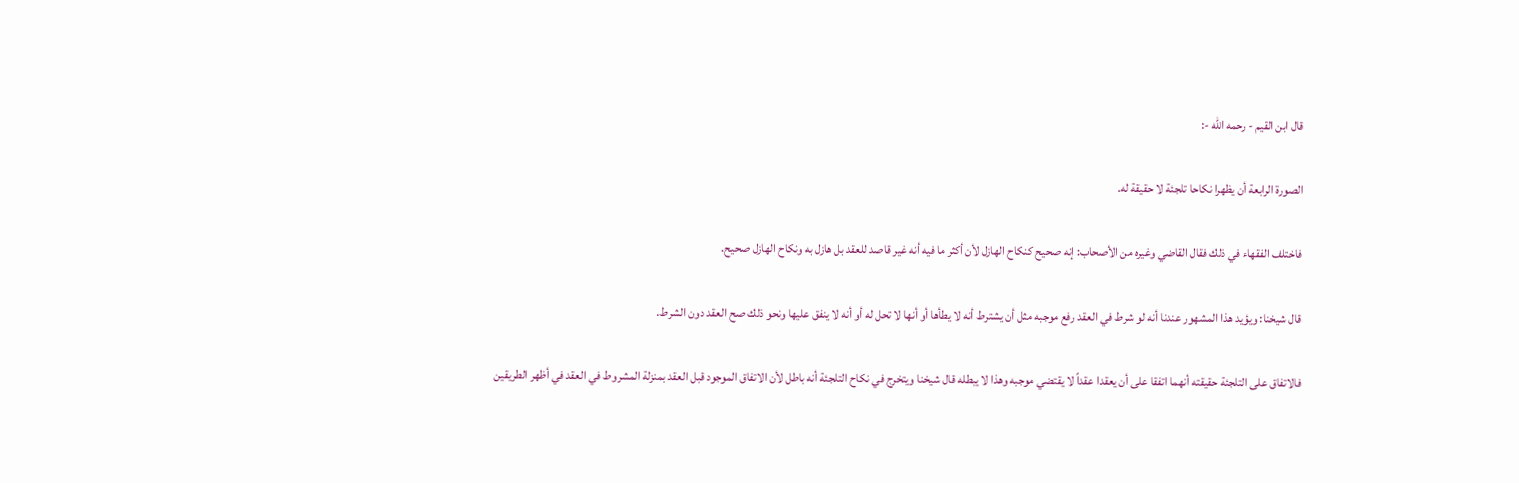قال ابن القيم - رحمه الله -:

الصورة الرابعة أن يظهرا نكاحا تلجئة لا حقيقة له.

فاختلف الفقهاء في ذلك فقال القاضي وغيره من الأصحاب: إنه صحيح كنكاح الهازل لأن أكثر ما فيه أنه غير قاصد للعقد بل هازل به ونكاح الهازل صحيح.

قال شيخنا: ويؤيد هذا المشهور عندنا أنه لو شرط في العقد رفع موجبه مثل أن يشترط أنه لا يطأها أو أنها لا تحل له أو أنه لا ينفق عليها ونحو ذلك صح العقد دون الشرط.

فالاتفاق على التلجئة حقيقته أنهما اتفقا على أن يعقدا عقداً لا يقتضي موجبه وهذا لا يبطله قال شيخنا ويتخرج في نكاح التلجئة أنه باطل لأن الاتفاق الموجود قبل العقد بمنزلة المشروط في العقد في أظهر الطريقين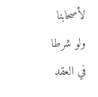لأصحابنا ولو شرطا في العقد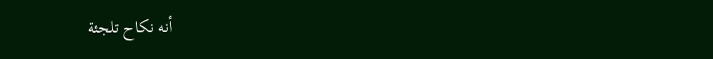أنه نكاح تلجئة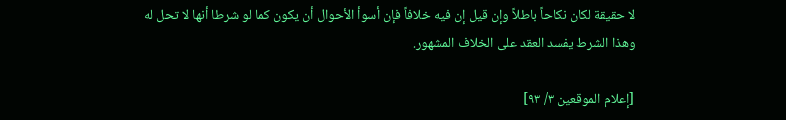لا حقيقة لكان نكاحاً باطلاً وإن قيل إن فيه خلافاً فإن أسوأ الأحوال أن يكون كما لو شرطا أنها لا تحل له وهذا الشرط يفسد العقد على الخلاف المشهور.

[إعلام الموقعين ٣/ ٩٣]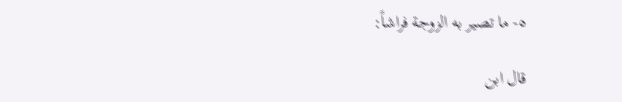٥- ما تصير به الزوجة فراشاً:

قال ابن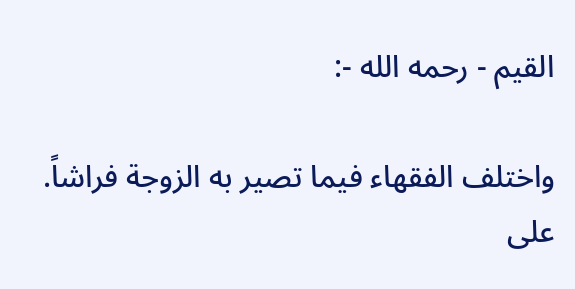القيم - رحمه الله -:

واختلف الفقهاء فيما تصير به الزوجة فراشاً. على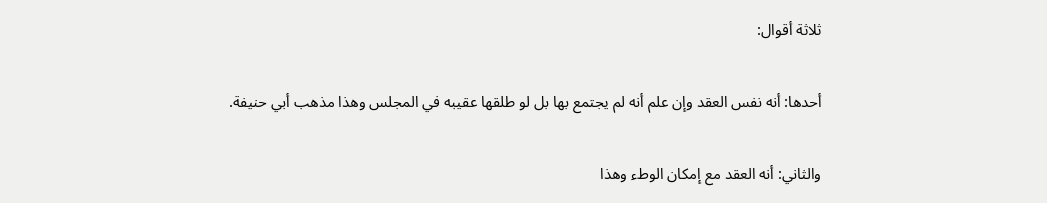ثلاثة أقوال:

أحدها: أنه نفس العقد وإن علم أنه لم يجتمع بها بل لو طلقها عقيبه في المجلس وهذا مذهب أبي حنيفة.

والثاني: أنه العقد مع إمكان الوطء وهذا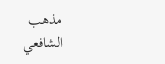مذهب الشافعي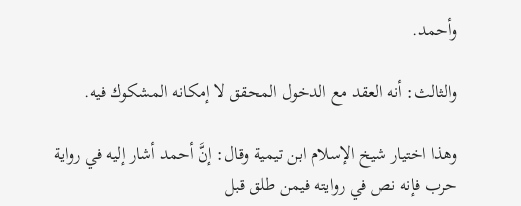وأحمد.

والثالث: أنه العقد مع الدخول المحقق لا إمكانه المشكوك فيه.

وهذا اختيار شيخ الإسلام ابن تيمية وقال: إنَّ أحمد أشار إليه في رواية حرب فإنه نص في روايته فيمن طلق قبل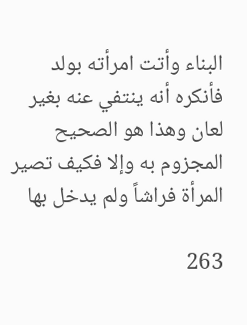البناء وأتت امرأته بولد فأنكره أنه ينتفي عنه بغیر لعان وهذا هو الصحيح المجزوم به وإلا فكيف تصير المرأة فراشاً ولم يدخل بها

263